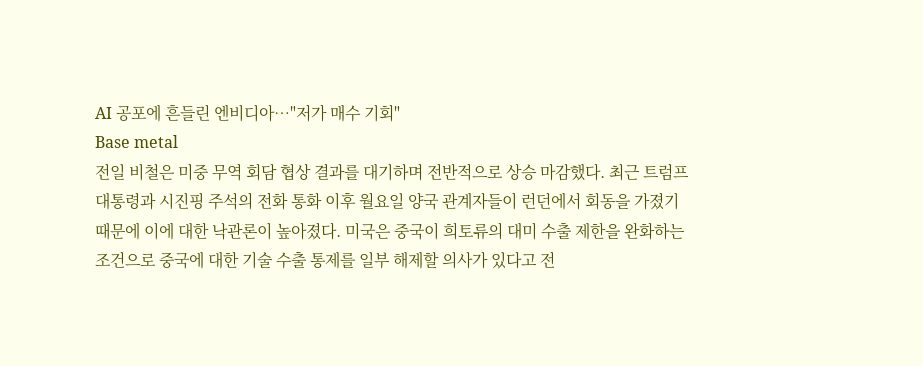AI 공포에 흔들린 엔비디아…"저가 매수 기회"
Base metal
전일 비철은 미중 무역 회담 협상 결과를 대기하며 전반적으로 상승 마감했다. 최근 트럼프 대통령과 시진핑 주석의 전화 통화 이후 월요일 양국 관계자들이 런던에서 회동을 가졌기 때문에 이에 대한 낙관론이 높아졌다. 미국은 중국이 희토류의 대미 수출 제한을 완화하는 조건으로 중국에 대한 기술 수출 통제를 일부 해제할 의사가 있다고 전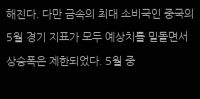해진다. 다만 금속의 최대 소비국인 중국의 5월 경기 지표가 모두 예상치를 밑돌면서 상승폭은 제한되었다. 5월 중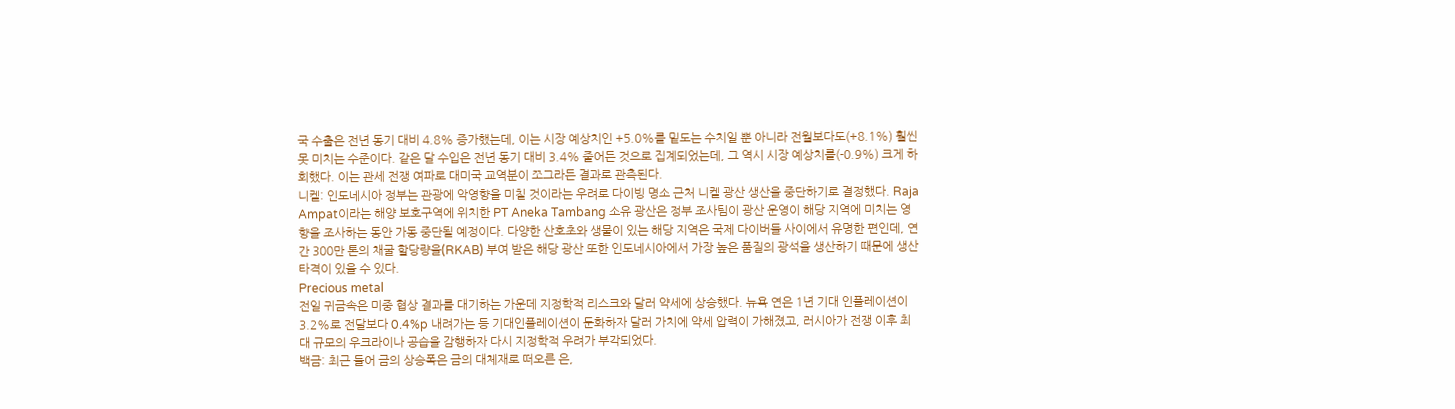국 수출은 전년 동기 대비 4.8% 증가했는데, 이는 시장 예상치인 +5.0%를 밑도는 수치일 뿐 아니라 전월보다도(+8.1%) 훨씬 못 미치는 수준이다. 같은 달 수입은 전년 동기 대비 3.4% 줄어든 것으로 집계되었는데, 그 역시 시장 예상치를(-0.9%) 크게 하회했다. 이는 관세 전쟁 여파로 대미국 교역분이 쪼그라든 결과로 관측된다.
니켈: 인도네시아 정부는 관광에 악영향을 미칠 것이라는 우려로 다이빙 명소 근처 니켈 광산 생산을 중단하기로 결정했다. Raja Ampat이라는 해양 보호구역에 위치한 PT Aneka Tambang 소유 광산은 정부 조사팀이 광산 운영이 해당 지역에 미치는 영향을 조사하는 동안 가동 중단될 예정이다. 다양한 산호초와 생물이 있는 해당 지역은 국제 다이버들 사이에서 유명한 편인데, 연간 300만 톤의 채굴 할당량을(RKAB) 부여 받은 해당 광산 또한 인도네시아에서 가장 높은 품질의 광석을 생산하기 때문에 생산 타격이 있을 수 있다.
Precious metal
전일 귀금속은 미중 협상 결과를 대기하는 가운데 지정학적 리스크와 달러 약세에 상승했다. 뉴욕 연은 1년 기대 인플레이션이 3.2%로 전달보다 0.4%p 내려가는 등 기대인플레이션이 둔화하자 달러 가치에 약세 압력이 가해졌고, 러시아가 전쟁 이후 최대 규모의 우크라이나 공습을 감행하자 다시 지정학적 우려가 부각되었다.
백금: 최근 들어 금의 상승폭은 금의 대체재로 떠오른 은,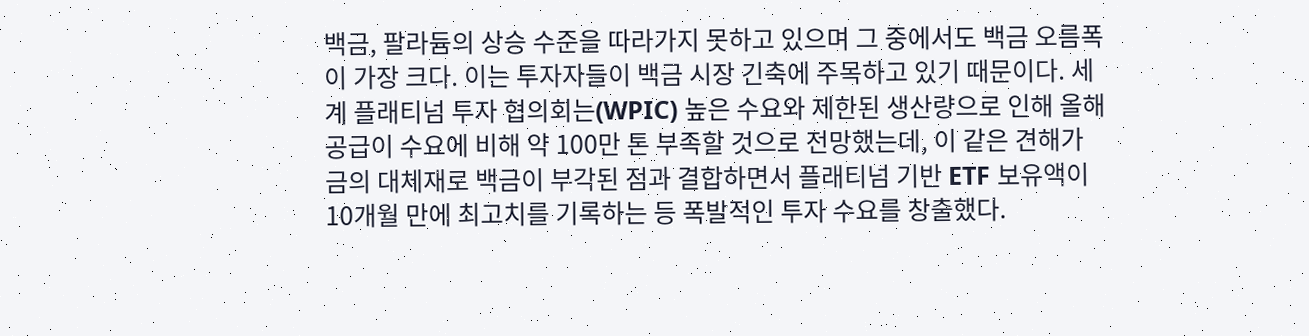백금, 팔라듐의 상승 수준을 따라가지 못하고 있으며 그 중에서도 백금 오름폭이 가장 크다. 이는 투자자들이 백금 시장 긴축에 주목하고 있기 때문이다. 세계 플래티넘 투자 협의회는(WPIC) 높은 수요와 제한된 생산량으로 인해 올해 공급이 수요에 비해 약 100만 톤 부족할 것으로 전망했는데, 이 같은 견해가 금의 대체재로 백금이 부각된 점과 결합하면서 플래티넘 기반 ETF 보유액이 10개월 만에 최고치를 기록하는 등 폭발적인 투자 수요를 창출했다.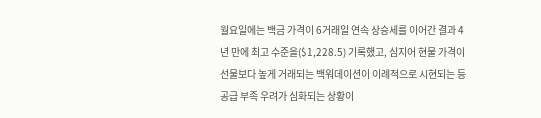월요일에는 백금 가격이 6거래일 연속 상승세를 이어간 결과 4년 만에 최고 수준을($1,228.5) 기록했고, 심지어 현물 가격이 선물보다 높게 거래되는 백워데이션이 이례적으로 시현되는 등 공급 부족 우려가 심화되는 상황이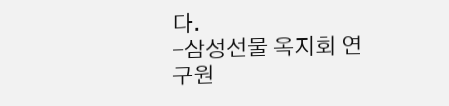다.
-삼성선물 옥지회 연구원